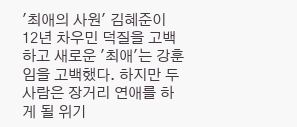'최애의 사원' 김혜준이 12년 차우민 덕질을 고백하고 새로운 '최애'는 강훈임을 고백했다. 하지만 두 사람은 장거리 연애를 하게 될 위기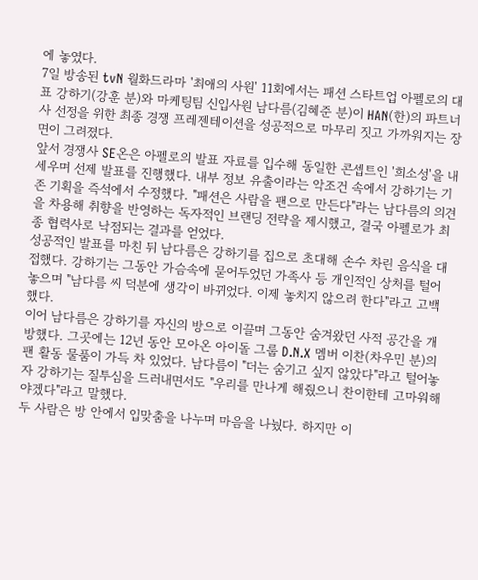에 놓였다.
7일 방송된 tvN 월화드라마 '최애의 사원' 11회에서는 패션 스타트업 아펠로의 대표 강하기(강훈 분)와 마케팅팀 신입사원 남다름(김혜준 분)이 HAN(한)의 파트너사 선정을 위한 최종 경쟁 프레젠테이션을 성공적으로 마무리 짓고 가까워지는 장면이 그려졌다.
앞서 경쟁사 SE온은 아펠로의 발표 자료를 입수해 동일한 콘셉트인 '희소성'을 내세우며 선제 발표를 진행했다. 내부 정보 유출이라는 악조건 속에서 강하기는 기존 기획을 즉석에서 수정했다. "패션은 사람을 팬으로 만든다"라는 남다름의 의견을 차용해 취향을 반영하는 독자적인 브랜딩 전략을 제시했고, 결국 아펠로가 최종 협력사로 낙점되는 결과를 얻었다.
성공적인 발표를 마친 뒤 남다름은 강하기를 집으로 초대해 손수 차린 음식을 대접했다. 강하기는 그동안 가슴속에 묻어두었던 가족사 등 개인적인 상처를 털어놓으며 "남다름 씨 덕분에 생각이 바뀌었다. 이제 놓치지 않으려 한다"라고 고백했다.
이어 남다름은 강하기를 자신의 방으로 이끌며 그동안 숨겨왔던 사적 공간을 개방했다. 그곳에는 12년 동안 모아온 아이돌 그룹 D.N.X 멤버 이찬(차우민 분)의 팬 활동 물품이 가득 차 있었다. 남다름이 "더는 숨기고 싶지 않았다"라고 털어놓자 강하기는 질투심을 드러내면서도 "우리를 만나게 해줬으니 찬이한테 고마워해야겠다"라고 말했다.
두 사람은 방 안에서 입맞춤을 나누며 마음을 나눴다. 하지만 이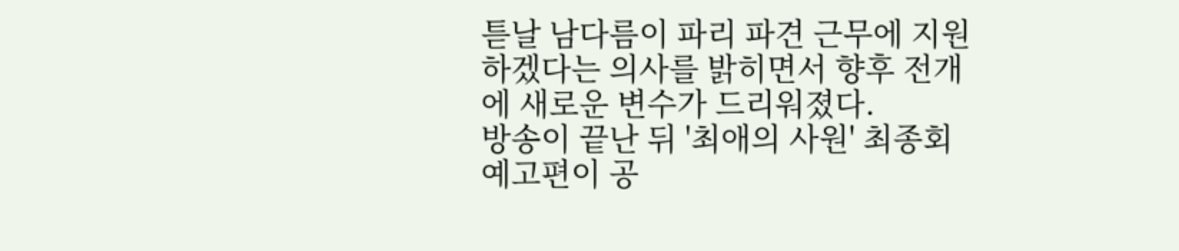튿날 남다름이 파리 파견 근무에 지원하겠다는 의사를 밝히면서 향후 전개에 새로운 변수가 드리워졌다.
방송이 끝난 뒤 '최애의 사원' 최종회 예고편이 공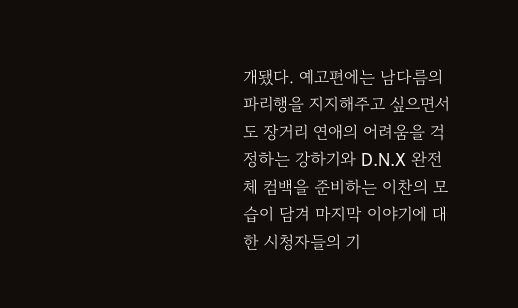개됐다. 예고편에는 남다름의 파리행을 지지해주고 싶으면서도 장거리 연애의 어려움을 걱정하는 강하기와 D.N.X 완전체 컴백을 준비하는 이찬의 모습이 담겨 마지막 이야기에 대한 시청자들의 기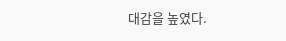대감을 높였다.